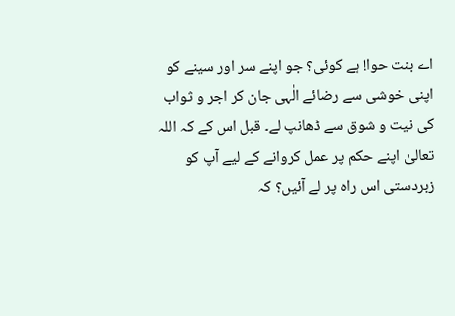اے بنت حوا! ہے کوئی؟ جو اپنے سر اور سینے کو اپنی خوشی سے رضائے الٰہی جان کر اجر و ثواب کی نیت و شوق سے ڈھانپ لے۔ قبل اس کے کہ اللہ تعالیٰ اپنے حکم پر عمل کروانے کے لیے آپ کو زبردستی اس راہ پر لے آئیں؟ کہ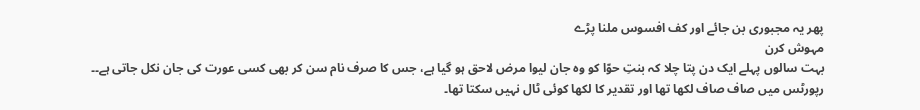پھر یہ مجبوری بن جائے اور کف افسوس ملنا پڑے
مہوش کرن
بہت سالوں پہلے ایک دن پتا چلا کہ بنتِ حوّا کو وہ جان لیوا مرض لاحق ہو گیا ہے، جس کا صرف نام سن کر بھی کسی عورت کی جان نکل جاتی ہے۔۔ رپورٹس میں صاف صاف لکھا تھا اور تقدیر کا لکھا کوئی ٹال نہیں سکتا تھا۔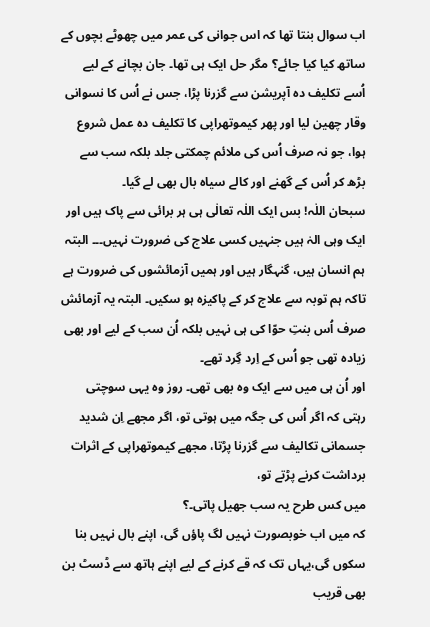اب سوال بنتا تھا کہ اس جوانی کی عمر میں چھوٹے بچوں کے ساتھ کیا کیا جائے؟ مگر حل ایک ہی تھا۔ جان بچانے کے لیے اُسے تکلیف دہ آپریشن سے گزرنا پڑا، جس نے اُس کا نسوانی وقار چھین لیا اور پھر کیموتھراپی کا تکلیف دہ عمل شروع ہوا، جو نہ صرف اُس کی ملائم چمکتی جلد بلکہ سب سے بڑھ کر اُس کے گھنے اور کالے سیاہ بال بھی لے گیا۔
سبحان اللٰہ! بس ایک اللٰہ تعالٰی ہی ہر برائی سے پاک ہیں اور ایک وہی الہٰ ہیں جنہیں کسی علاج کی ضرورت نہیں۔۔۔ البتہ ہم انسان ہیں، گنہگار ہیں اور ہمیں آزمائشوں کی ضرورت ہے تاکہ ہم توبہ سے علاج کر کے پاکیزہ ہو سکیں۔ البتہ یہ آزمائش صرف اُس بنتِ حوّا کی ہی نہیں بلکہ اُن سب کے لیے اور بھی زیادہ تھی جو اُس کے اِرد گِرد تھے۔
اور اُن ہی میں سے ایک وہ بھی تھی۔ روز وہ یہی سوچتی رہتی کہ اگر اُس کی جگہ میں ہوتی تو، اگر مجھے اِن شدید جسمانی تکالیف سے گزرنا پڑتا، مجھے کیموتھراپی کے اثرات برداشت کرنے پڑتے تو،
میں کس طرح یہ سب جھیل پاتی۔؟
کہ میں اب خوبصورت نہیں لگ پاؤں گی، اپنے بال نہیں بنا سکوں گی،یہاں تک کہ قے کرنے کے لیے اپنے ہاتھ سے ڈسٹ بن بھی قریب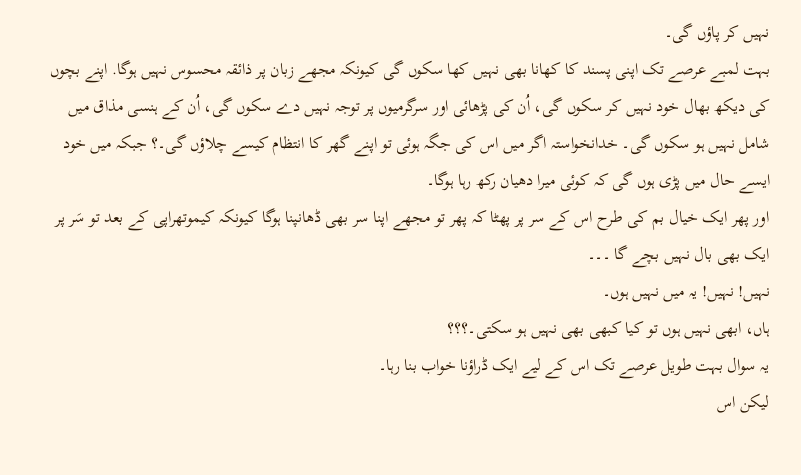نہیں کر پاؤں گی۔
بہت لمبے عرصے تک اپنی پسند کا کھانا بھی نہیں کھا سکوں گی کیونکہ مجھے زبان پر ذائقہ محسوس نہیں ہوگا. اپنے بچوں کی دیکھ بھال خود نہیں کر سکوں گی، اُن کی پڑھائی اور سرگرمیوں پر توجہ نہیں دے سکوں گی، اُن کے ہنسی مذاق میں شامل نہیں ہو سکوں گی۔ خدانخواستہ اگر میں اس کی جگہ ہوئی تو اپنے گھر کا انتظام کیسے چلاؤں گی۔؟ جبکہ میں خود ایسے حال میں پڑی ہوں گی کہ کوئی میرا دھیان رکھ رہا ہوگا۔
اور پھر ایک خیال بم کی طرح اس کے سر پر پھٹا کہ پھر تو مجھے اپنا سر بھی ڈھانپنا ہوگا کیونکہ کیموتھراپی کے بعد تو سَر پر ایک بھی بال نہیں بچے گا ۔۔۔
نہیں! نہیں! یہ میں نہیں ہوں۔
ہاں، ابھی نہیں ہوں تو کیا کبھی بھی نہیں ہو سکتی۔؟؟؟
یہ سوال بہت طویل عرصے تک اس کے لیے ایک ڈراؤنا خواب بنا رہا۔
لیکن اس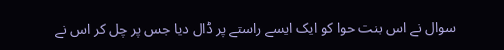سوال نے اس بنت حوا کو ایک ایسے راستے پر ڈال دیا جس پر چل کر اس نے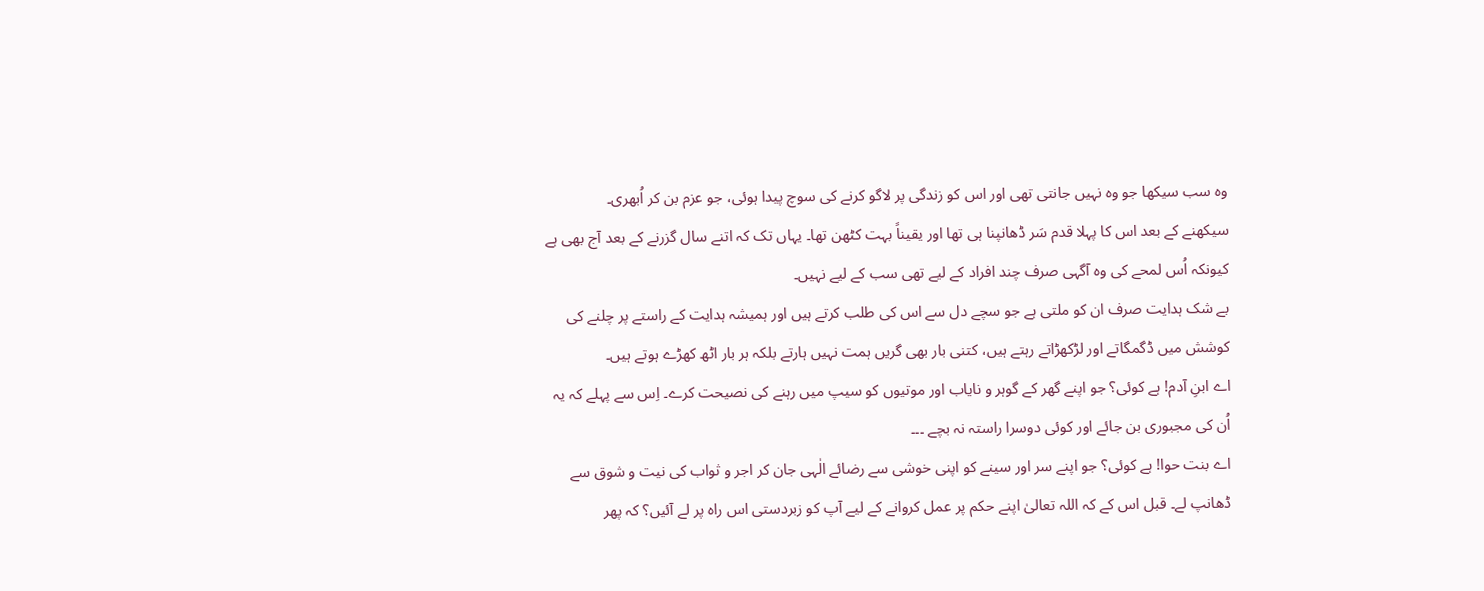وہ سب سیکھا جو وہ نہیں جانتی تھی اور اس کو زندگی پر لاگو کرنے کی سوچ پیدا ہوئی، جو عزم بن کر اُبھری۔
سیکھنے کے بعد اس کا پہلا قدم سَر ڈھانپنا ہی تھا اور یقیناً بہت کٹھن تھا۔ یہاں تک کہ اتنے سال گزرنے کے بعد آج بھی ہے کیونکہ اُس لمحے کی وہ آگہی صرف چند افراد کے لیے تھی سب کے لیے نہیں۔
بے شک ہدایت صرف ان کو ملتی ہے جو سچے دل سے اس کی طلب کرتے ہیں اور ہمیشہ ہدایت کے راستے پر چلنے کی کوشش میں ڈگمگاتے اور لڑکھڑاتے رہتے ہیں، کتنی بار بھی گریں ہمت نہیں ہارتے بلکہ ہر بار اٹھ کھڑے ہوتے ہیں۔
اے ابنِ آدم! ہے کوئی؟ جو اپنے گھر کے گوہر و نایاب اور موتیوں کو سیپ میں رہنے کی نصیحت کرے۔ اِس سے پہلے کہ یہ اُن کی مجبوری بن جائے اور کوئی دوسرا راستہ نہ بچے ۔۔۔
اے بنت حوا! ہے کوئی؟ جو اپنے سر اور سینے کو اپنی خوشی سے رضائے الٰہی جان کر اجر و ثواب کی نیت و شوق سے ڈھانپ لے۔ قبل اس کے کہ اللہ تعالیٰ اپنے حکم پر عمل کروانے کے لیے آپ کو زبردستی اس راہ پر لے آئیں؟ کہ پھر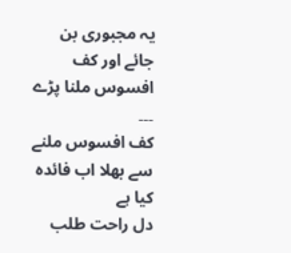یہ مجبوری بن جائے اور کف افسوس ملنا پڑے ۔۔۔
کف افسوس ملنے سے بھلا اب فائدہ کیا ہے
دل راحت طلب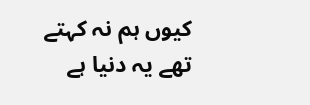کیوں ہم نہ کہتے تھے یہ دنیا ہے